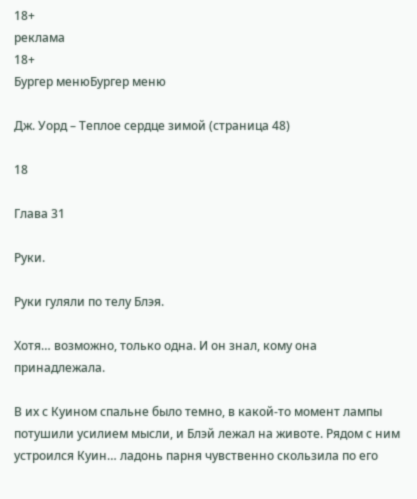18+
реклама
18+
Бургер менюБургер меню

Дж. Уорд – Теплое сердце зимой (страница 48)

18

Глава 31

Руки.

Руки гуляли по телу Блэя.

Хотя… возможно, только одна. И он знал, кому она принадлежала.

В их с Куином спальне было темно, в какой-то момент лампы потушили усилием мысли, и Блэй лежал на животе. Рядом с ним устроился Куин… ладонь парня чувственно скользила по его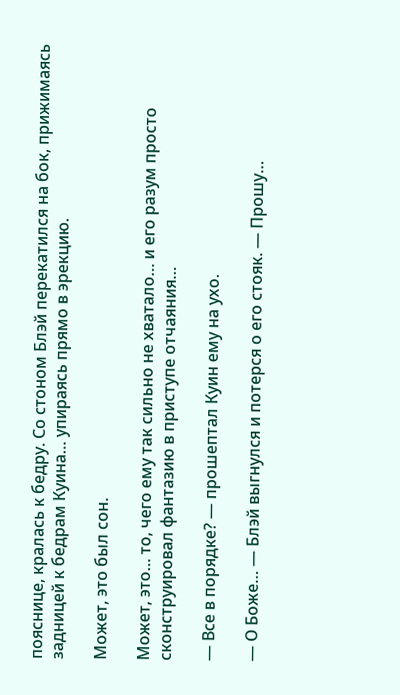пояснице, кралась к бедру. Со стоном Блэй перекатился на бок, прижимаясь задницей к бедрам Куина… упираясь прямо в эрекцию.

Может, это был сон.

Может, это… то, чего ему так сильно не хватало… и его разум просто сконструировал фантазию в приступе отчаяния…

— Все в порядке? — прошептал Куин ему на ухо.

— О Боже… — Блэй выгнулся и потерся о его стояк. — Прошу…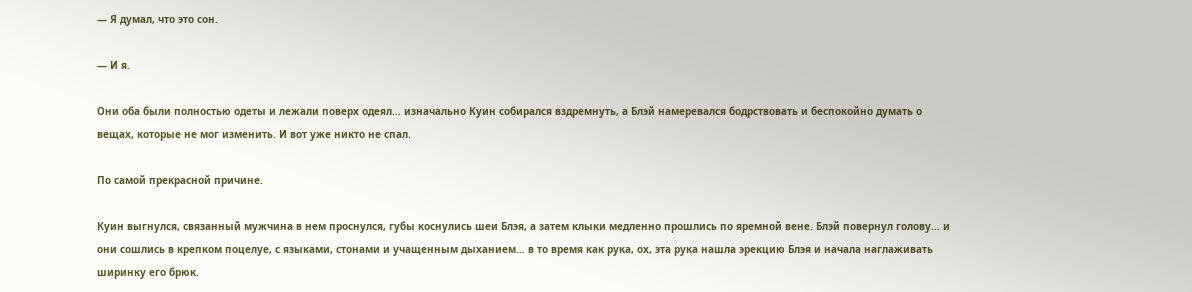— Я думал, что это сон.

— И я.

Они оба были полностью одеты и лежали поверх одеял… изначально Куин собирался вздремнуть, а Блэй намеревался бодрствовать и беспокойно думать о вещах, которые не мог изменить. И вот уже никто не спал.

По самой прекрасной причине.

Куин выгнулся, связанный мужчина в нем проснулся, губы коснулись шеи Блэя, а затем клыки медленно прошлись по яремной вене. Блэй повернул голову… и они сошлись в крепком поцелуе, с языками, стонами и учащенным дыханием… в то время как рука, ох, эта рука нашла эрекцию Блэя и начала наглаживать ширинку его брюк.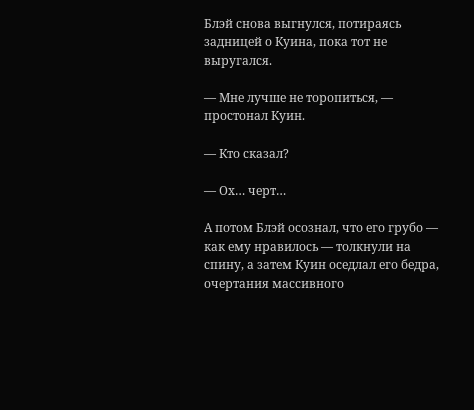Блэй снова выгнулся, потираясь задницей о Куина, пока тот не выругался.

— Мне лучше не торопиться, — простонал Куин.

— Кто сказал?

— Ох… черт…

А потом Блэй осознал, что его грубо — как ему нравилось — толкнули на спину, а затем Куин оседлал его бедра, очертания массивного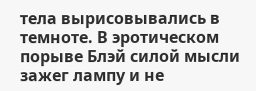тела вырисовывались в темноте. В эротическом порыве Блэй силой мысли зажег лампу и не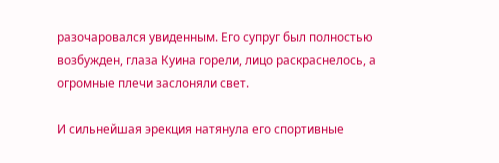разочаровался увиденным. Его супруг был полностью возбужден, глаза Куина горели, лицо раскраснелось, а огромные плечи заслоняли свет.

И сильнейшая эрекция натянула его спортивные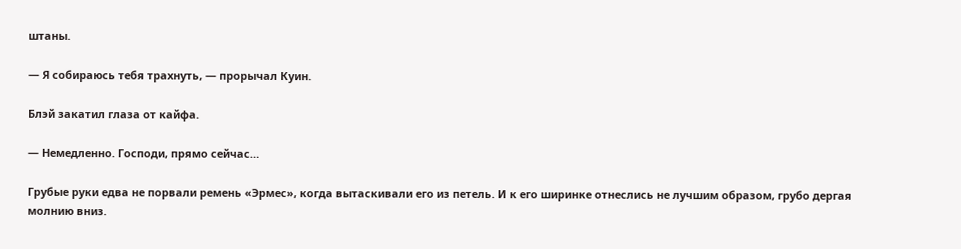штаны.

— Я собираюсь тебя трахнуть, — прорычал Куин.

Блэй закатил глаза от кайфа.

— Немедленно. Господи, прямо сейчас…

Грубые руки едва не порвали ремень «Эрмес», когда вытаскивали его из петель. И к его ширинке отнеслись не лучшим образом, грубо дергая молнию вниз.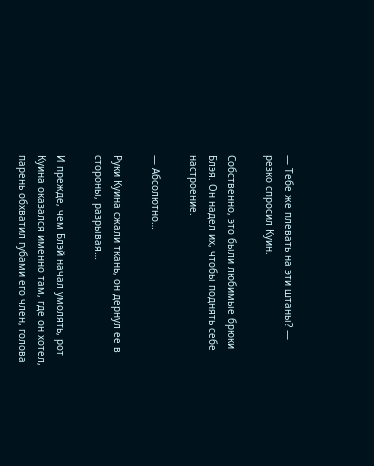— Тебе же плевать на эти штаны? — резко спросил Куин.

Собственно, это были любимые брюки Блэя. Он надел их, чтобы поднять себе настроение.

— Абсолютно…

Руки Куина сжали ткань, он дернул ее в стороны, разрывая…

И прежде, чем Блэй начал умолять, рот Куина оказался именно там, где он хотел, парень обхватил губами его член, голова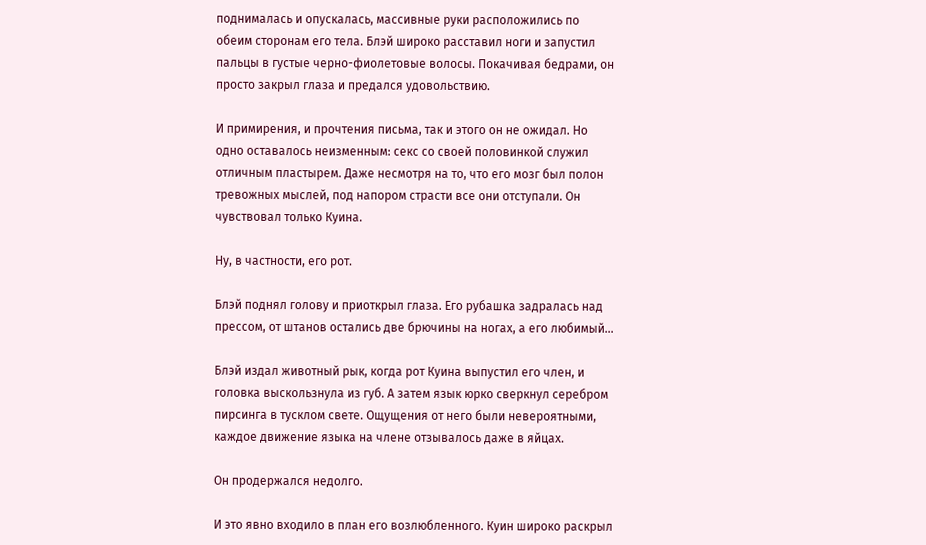поднималась и опускалась, массивные руки расположились по обеим сторонам его тела. Блэй широко расставил ноги и запустил пальцы в густые черно-фиолетовые волосы. Покачивая бедрами, он просто закрыл глаза и предался удовольствию.

И примирения, и прочтения письма, так и этого он не ожидал. Но одно оставалось неизменным: секс со своей половинкой служил отличным пластырем. Даже несмотря на то, что его мозг был полон тревожных мыслей, под напором страсти все они отступали. Он чувствовал только Куина.

Ну, в частности, его рот.

Блэй поднял голову и приоткрыл глаза. Его рубашка задралась над прессом, от штанов остались две брючины на ногах, а его любимый…

Блэй издал животный рык, когда рот Куина выпустил его член, и головка выскользнула из губ. А затем язык юрко сверкнул серебром пирсинга в тусклом свете. Ощущения от него были невероятными, каждое движение языка на члене отзывалось даже в яйцах.

Он продержался недолго.

И это явно входило в план его возлюбленного. Куин широко раскрыл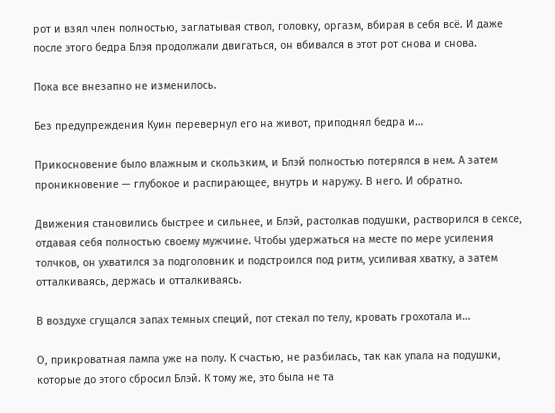рот и взял член полностью, заглатывая ствол, головку, оргазм, вбирая в себя всё. И даже после этого бедра Блэя продолжали двигаться, он вбивался в этот рот снова и снова.

Пока все внезапно не изменилось.

Без предупреждения Куин перевернул его на живот, приподнял бедра и…

Прикосновение было влажным и скользким, и Блэй полностью потерялся в нем. А затем проникновение — глубокое и распирающее, внутрь и наружу. В него. И обратно.

Движения становились быстрее и сильнее, и Блэй, растолкав подушки, растворился в сексе, отдавая себя полностью своему мужчине. Чтобы удержаться на месте по мере усиления толчков, он ухватился за подголовник и подстроился под ритм, усиливая хватку, а затем отталкиваясь, держась и отталкиваясь.

В воздухе сгущался запах темных специй, пот стекал по телу, кровать грохотала и…

О, прикроватная лампа уже на полу. К счастью, не разбилась, так как упала на подушки, которые до этого сбросил Блэй. К тому же, это была не та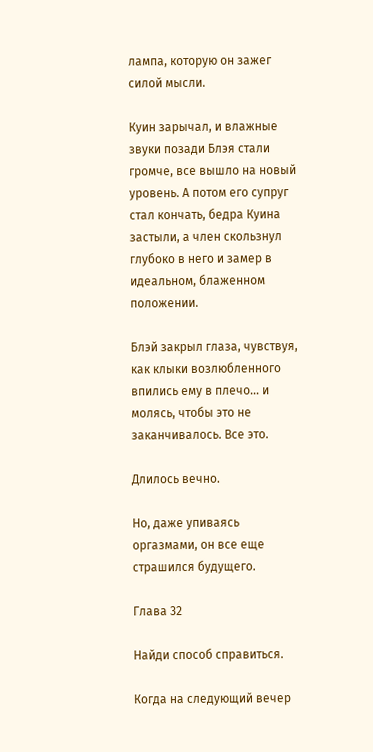лампа, которую он зажег силой мысли.

Куин зарычал, и влажные звуки позади Блэя стали громче, все вышло на новый уровень. А потом его супруг стал кончать, бедра Куина застыли, а член скользнул глубоко в него и замер в идеальном, блаженном положении.

Блэй закрыл глаза, чувствуя, как клыки возлюбленного впились ему в плечо… и молясь, чтобы это не заканчивалось. Все это.

Длилось вечно.

Но, даже упиваясь оргазмами, он все еще страшился будущего.

Глава 32

Найди способ справиться.

Когда на следующий вечер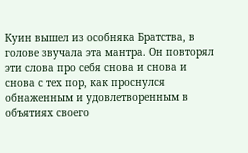Куин вышел из особняка Братства, в голове звучала эта мантра. Он повторял эти слова про себя снова и снова и снова с тех пор, как проснулся обнаженным и удовлетворенным в объятиях своего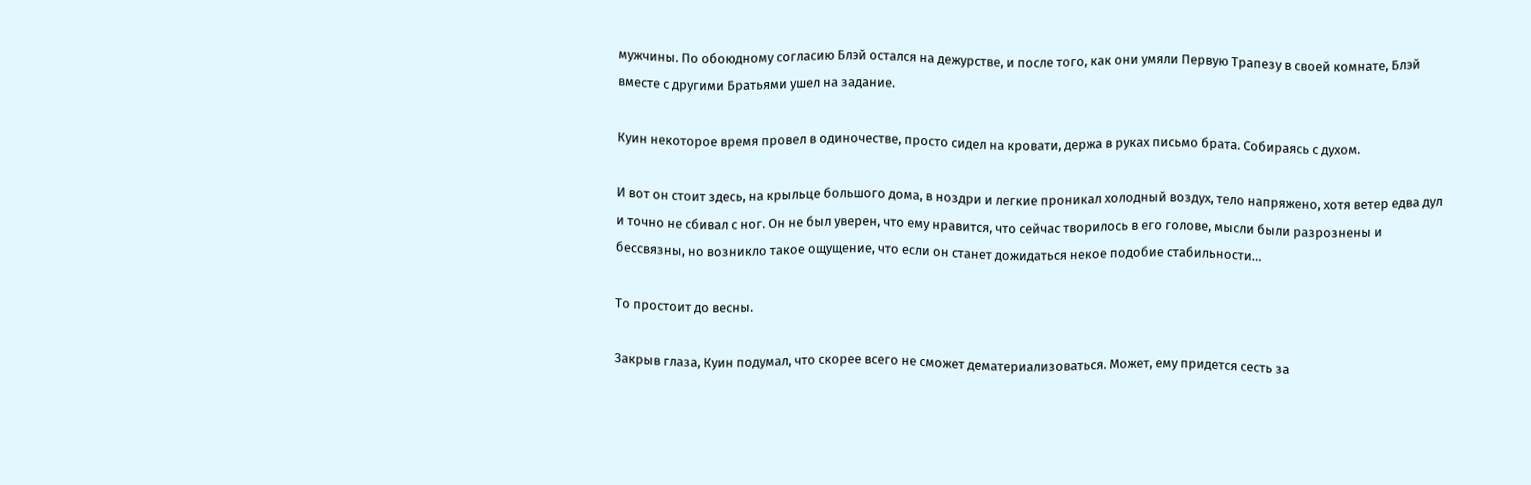мужчины. По обоюдному согласию Блэй остался на дежурстве, и после того, как они умяли Первую Трапезу в своей комнате, Блэй вместе с другими Братьями ушел на задание.

Куин некоторое время провел в одиночестве, просто сидел на кровати, держа в руках письмо брата. Собираясь с духом.

И вот он стоит здесь, на крыльце большого дома, в ноздри и легкие проникал холодный воздух, тело напряжено, хотя ветер едва дул и точно не сбивал с ног. Он не был уверен, что ему нравится, что сейчас творилось в его голове, мысли были разрознены и бессвязны, но возникло такое ощущение, что если он станет дожидаться некое подобие стабильности…

То простоит до весны.

Закрыв глаза, Куин подумал, что скорее всего не сможет дематериализоваться. Может, ему придется сесть за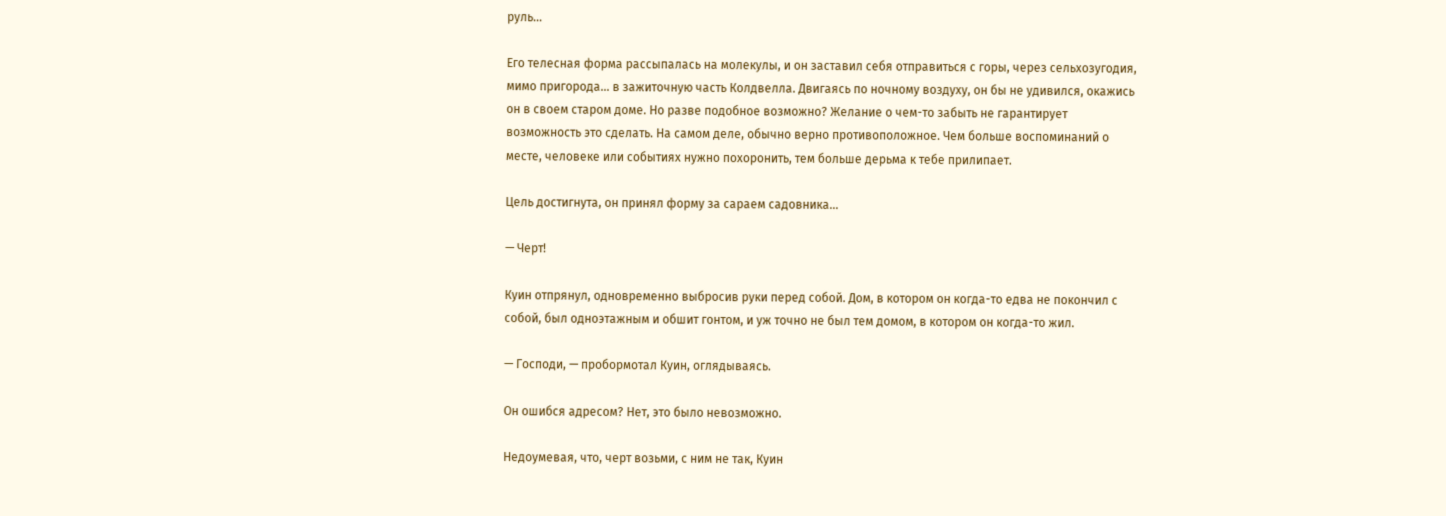руль…

Его телесная форма рассыпалась на молекулы, и он заставил себя отправиться с горы, через сельхозугодия, мимо пригорода… в зажиточную часть Колдвелла. Двигаясь по ночному воздуху, он бы не удивился, окажись он в своем старом доме. Но разве подобное возможно? Желание о чем-то забыть не гарантирует возможность это сделать. На самом деле, обычно верно противоположное. Чем больше воспоминаний о месте, человеке или событиях нужно похоронить, тем больше дерьма к тебе прилипает.

Цель достигнута, он принял форму за сараем садовника…

— Черт!

Куин отпрянул, одновременно выбросив руки перед собой. Дом, в котором он когда-то едва не покончил с собой, был одноэтажным и обшит гонтом, и уж точно не был тем домом, в котором он когда-то жил.

— Господи, — пробормотал Куин, оглядываясь.

Он ошибся адресом? Нет, это было невозможно.

Недоумевая, что, черт возьми, с ним не так, Куин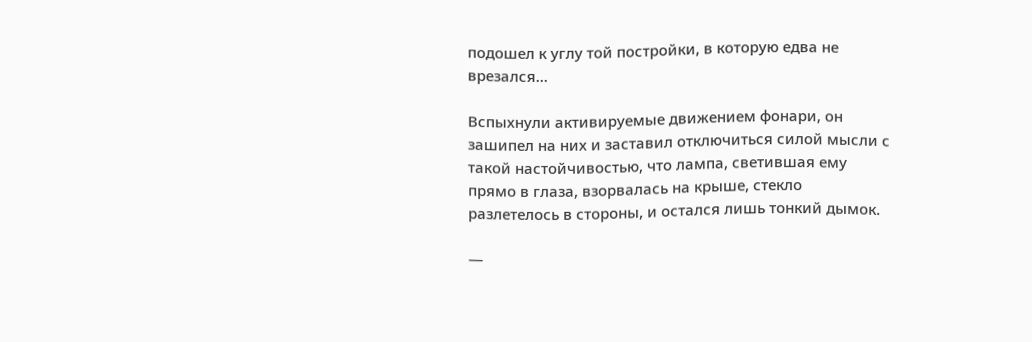подошел к углу той постройки, в которую едва не врезался…

Вспыхнули активируемые движением фонари, он зашипел на них и заставил отключиться силой мысли с такой настойчивостью, что лампа, светившая ему прямо в глаза, взорвалась на крыше, стекло разлетелось в стороны, и остался лишь тонкий дымок.

—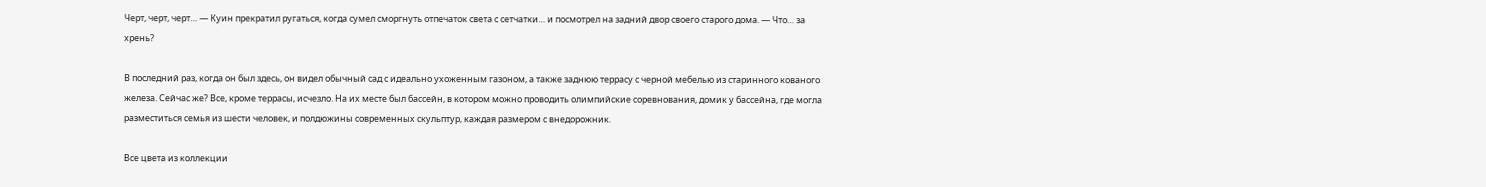Черт, черт, черт… — Куин прекратил ругаться, когда сумел сморгнуть отпечаток света с сетчатки… и посмотрел на задний двор своего старого дома. — Что… за хрень?

В последний раз, когда он был здесь, он видел обычный сад с идеально ухоженным газоном, а также заднюю террасу с черной мебелью из старинного кованого железа. Сейчас же? Все, кроме террасы, исчезло. На их месте был бассейн, в котором можно проводить олимпийские соревнования, домик у бассейна, где могла разместиться семья из шести человек, и полдюжины современных скульптур, каждая размером с внедорожник.

Все цвета из коллекции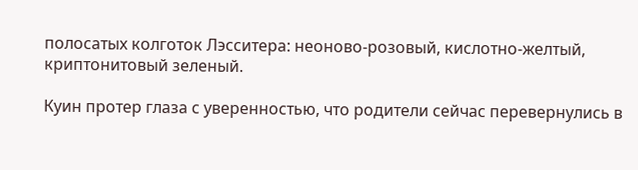полосатых колготок Лэсситера: неоново-розовый, кислотно-желтый, криптонитовый зеленый.

Куин протер глаза с уверенностью, что родители сейчас перевернулись в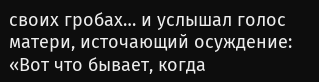своих гробах… и услышал голос матери, источающий осуждение: «Вот что бывает, когда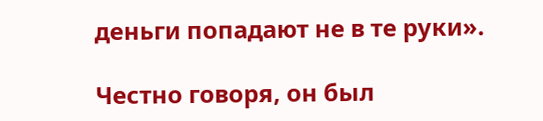деньги попадают не в те руки».

Честно говоря, он был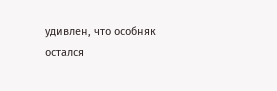удивлен, что особняк остался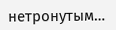нетронутым…